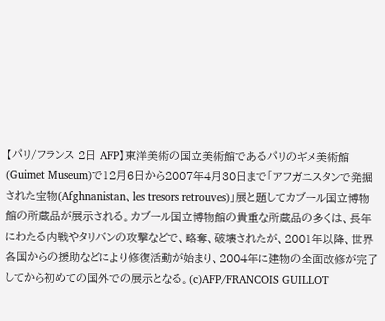【パリ/フランス 2日 AFP】東洋美術の国立美術館であるパリのギメ美術館(Guimet Museum)で12月6日から2007年4月30日まで「アフガニスタンで発掘された宝物(Afghnanistan、les tresors retrouves)」展と題してカブール国立博物館の所蔵品が展示される。カブール国立博物館の貴重な所蔵品の多くは、長年にわたる内戦やタリバンの攻撃などで、略奪、破壊されたが、2001年以降、世界各国からの援助などにより修復活動が始まり、2004年に建物の全面改修が完了してから初めての国外での展示となる。(c)AFP/FRANCOIS GUILLOT